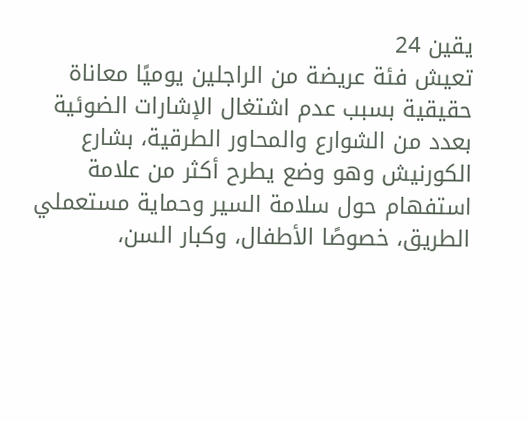يقين 24
تعيش فئة عريضة من الراجلين يوميًا معاناة حقيقية بسبب عدم اشتغال الإشارات الضوئية بعدد من الشوارع والمحاور الطرقية، بشارع الكورنيش وهو وضع يطرح أكثر من علامة استفهام حول سلامة السير وحماية مستعملي الطريق، خصوصًا الأطفال، وكبار السن،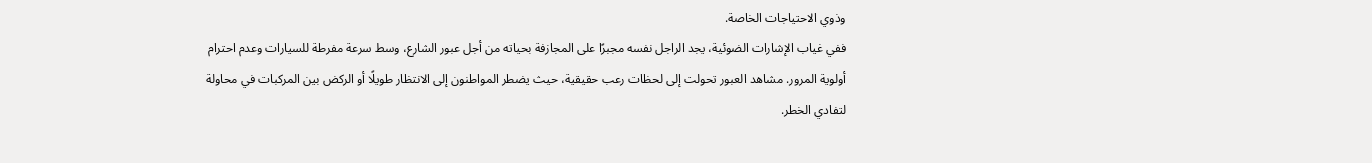وذوي الاحتياجات الخاصة.
ففي غياب الإشارات الضوئية، يجد الراجل نفسه مجبرًا على المجازفة بحياته من أجل عبور الشارع، وسط سرعة مفرطة للسيارات وعدم احترام أولوية المرور. مشاهد العبور تحولت إلى لحظات رعب حقيقية، حيث يضطر المواطنون إلى الانتظار طويلًا أو الركض بين المركبات في محاولة لتفادي الخطر.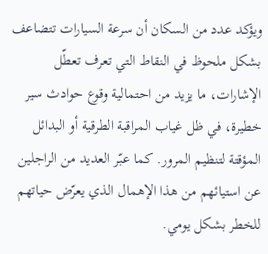ويؤكد عدد من السكان أن سرعة السيارات تتضاعف بشكل ملحوظ في النقاط التي تعرف تعطّل الإشارات، ما يزيد من احتمالية وقوع حوادث سير خطيرة، في ظل غياب المراقبة الطرقية أو البدائل المؤقتة لتنظيم المرور. كما عبّر العديد من الراجلين عن استيائهم من هذا الإهمال الذي يعرّض حياتهم للخطر بشكل يومي.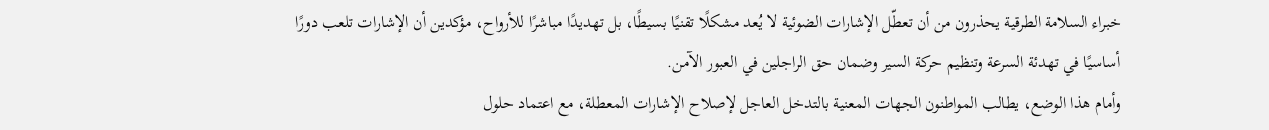خبراء السلامة الطرقية يحذرون من أن تعطّل الإشارات الضوئية لا يُعد مشكلًا تقنيًا بسيطًا، بل تهديدًا مباشرًا للأرواح، مؤكدين أن الإشارات تلعب دورًا أساسيًا في تهدئة السرعة وتنظيم حركة السير وضمان حق الراجلين في العبور الآمن.
وأمام هذا الوضع، يطالب المواطنون الجهات المعنية بالتدخل العاجل لإصلاح الإشارات المعطلة، مع اعتماد حلول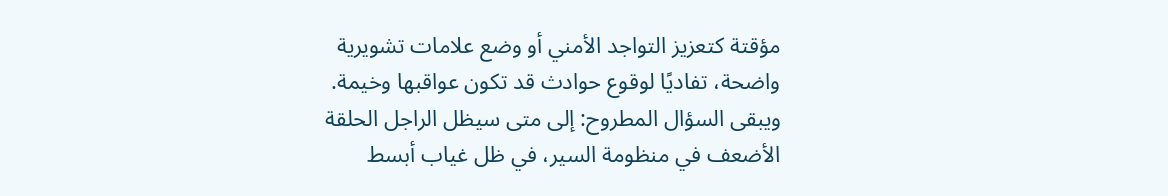مؤقتة كتعزيز التواجد الأمني أو وضع علامات تشويرية واضحة، تفاديًا لوقوع حوادث قد تكون عواقبها وخيمة.
ويبقى السؤال المطروح: إلى متى سيظل الراجل الحلقة الأضعف في منظومة السير، في ظل غياب أبسط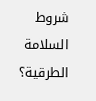شروط السلامة الطرقية؟